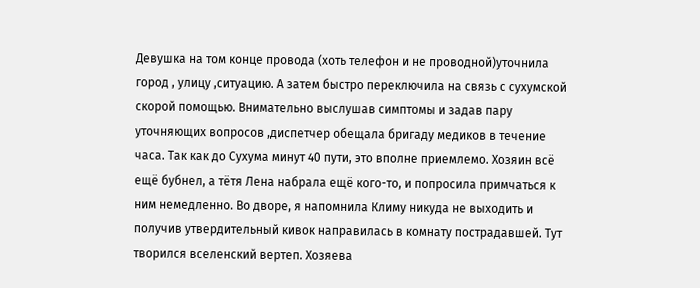Девушка на том конце провода (хоть телефон и не проводной)уточнила город , улицу ,ситуацию. А затем быстро переключила на связь с сухумской скорой помощью. Внимательно выслушав симптомы и задав пару уточняющих вопросов ,диспетчер обещала бригаду медиков в течение часа. Так как до Сухума минут 40 пути, это вполне приемлемо. Хозяин всё ещё бубнел, а тётя Лена набрала ещё кого-то, и попросила примчаться к ним немедленно. Во дворе, я напомнила Климу никуда не выходить и получив утвердительный кивок направилась в комнату пострадавшей. Тут творился вселенский вертеп. Хозяева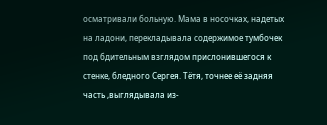осматривали больную. Мама в носочках, надетых на ладони, перекладывала содержимое тумбочек под бдительным взглядом прислонившегося к стенке, бледного Сергея. Тётя, точнее её задняя часть ,выглядывала из-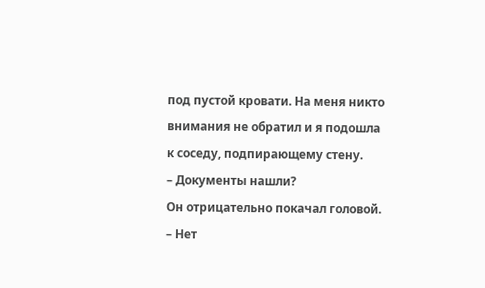под пустой кровати. На меня никто внимания не обратил и я подошла к соседу, подпирающему стену.
– Документы нашли?
Он отрицательно покачал головой.
– Нет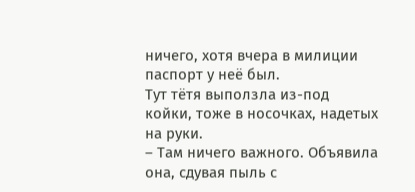ничего, хотя вчера в милиции паспорт у неё был.
Тут тётя выползла из-под койки, тоже в носочках, надетых на руки.
– Там ничего важного. Объявила она, сдувая пыль с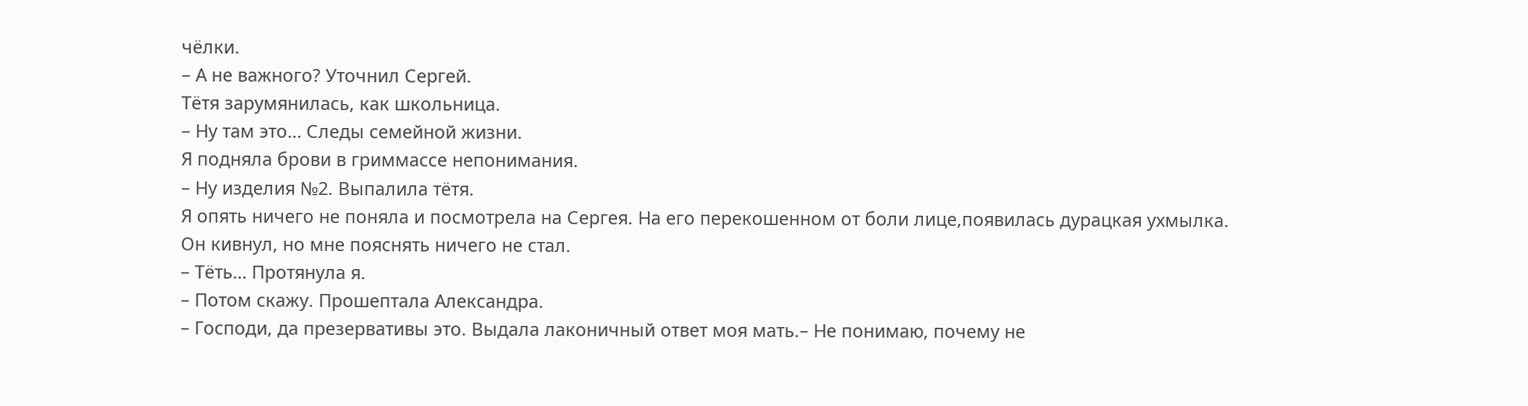чёлки.
– А не важного? Уточнил Сергей.
Тётя зарумянилась, как школьница.
– Ну там это… Следы семейной жизни.
Я подняла брови в гриммассе непонимания.
– Ну изделия №2. Выпалила тётя.
Я опять ничего не поняла и посмотрела на Сергея. На его перекошенном от боли лице,появилась дурацкая ухмылка. Он кивнул, но мне пояснять ничего не стал.
– Тёть… Протянула я.
– Потом скажу. Прошептала Александра.
– Господи, да презервативы это. Выдала лаконичный ответ моя мать.– Не понимаю, почему не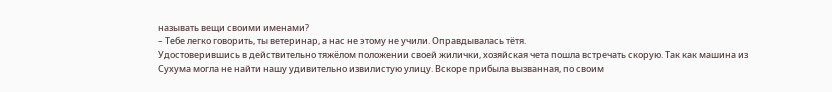называть вещи своими именами?
– Тебе легко говорить, ты ветеринар, а нас не этому не учили. Оправдывалась тётя.
Удостоверившись в действительно тяжёлом положении своей жилички, хозяйская чета пошла встречать скорую. Так как машина из Сухума могла не найти нашу удивительно извилистую улицу. Вскоре прибыла вызванная, по своим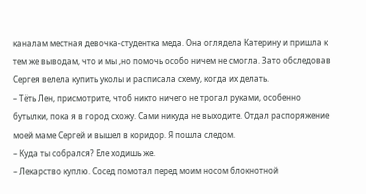каналам местная девочка-студентка меда. Она оглядела Катерину и пришла к тем же выводам, что и мы ,но помочь особо ничем не смогла. Зато обследовав Сергея велела купить уколы и расписала схему, когда их делать.
– Тёть Лен, присмотрите, чтоб никто ничего не трогал руками, особенно бутылки, пока я в город схожу. Сами никуда не выходите. Отдал распоряжение моей маме Сергей и вышел в коридор. Я пошла следом.
– Куда ты собрался? Еле ходишь же.
– Лекарство куплю. Сосед помотал перед моим носом блокнотной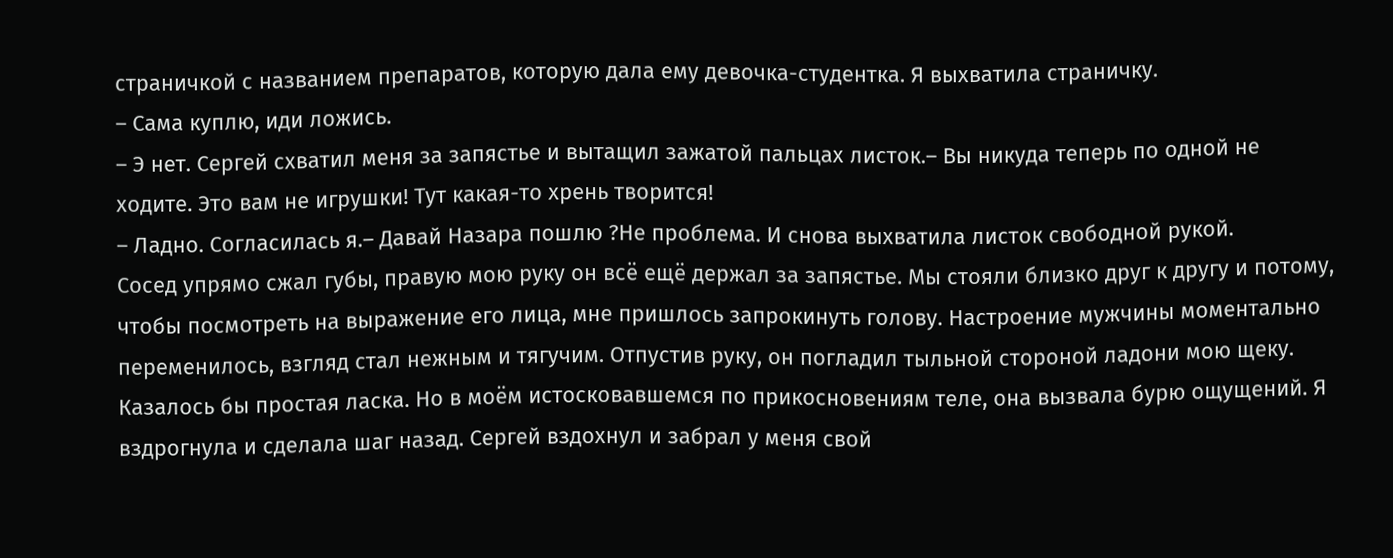страничкой с названием препаратов, которую дала ему девочка-студентка. Я выхватила страничку.
– Сама куплю, иди ложись.
– Э нет. Сергей схватил меня за запястье и вытащил зажатой пальцах листок.– Вы никуда теперь по одной не ходите. Это вам не игрушки! Тут какая-то хрень творится!
– Ладно. Согласилась я.– Давай Назара пошлю ?Не проблема. И снова выхватила листок свободной рукой.
Сосед упрямо сжал губы, правую мою руку он всё ещё держал за запястье. Мы стояли близко друг к другу и потому, чтобы посмотреть на выражение его лица, мне пришлось запрокинуть голову. Настроение мужчины моментально переменилось, взгляд стал нежным и тягучим. Отпустив руку, он погладил тыльной стороной ладони мою щеку. Казалось бы простая ласка. Но в моём истосковавшемся по прикосновениям теле, она вызвала бурю ощущений. Я вздрогнула и сделала шаг назад. Сергей вздохнул и забрал у меня свой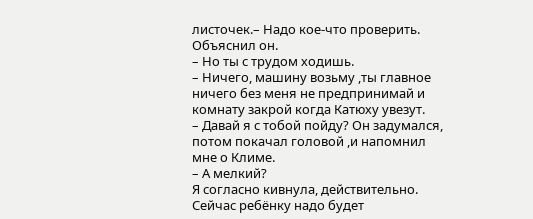листочек.– Надо кое-что проверить. Объяснил он.
– Но ты с трудом ходишь.
– Ничего, машину возьму ,ты главное ничего без меня не предпринимай и комнату закрой когда Катюху увезут.
– Давай я с тобой пойду? Он задумался, потом покачал головой ,и напомнил мне о Климе.
– А мелкий?
Я согласно кивнула, действительно. Сейчас ребёнку надо будет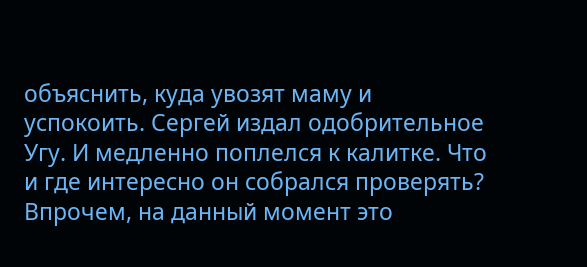объяснить, куда увозят маму и успокоить. Сергей издал одобрительное Угу. И медленно поплелся к калитке. Что и где интересно он собрался проверять? Впрочем, на данный момент это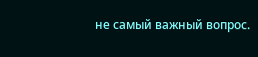не самый важный вопрос.